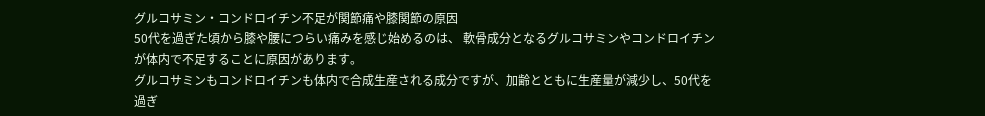グルコサミン・コンドロイチン不足が関節痛や膝関節の原因
50代を過ぎた頃から膝や腰につらい痛みを感じ始めるのは、 軟骨成分となるグルコサミンやコンドロイチンが体内で不足することに原因があります。
グルコサミンもコンドロイチンも体内で合成生産される成分ですが、加齢とともに生産量が減少し、50代を過ぎ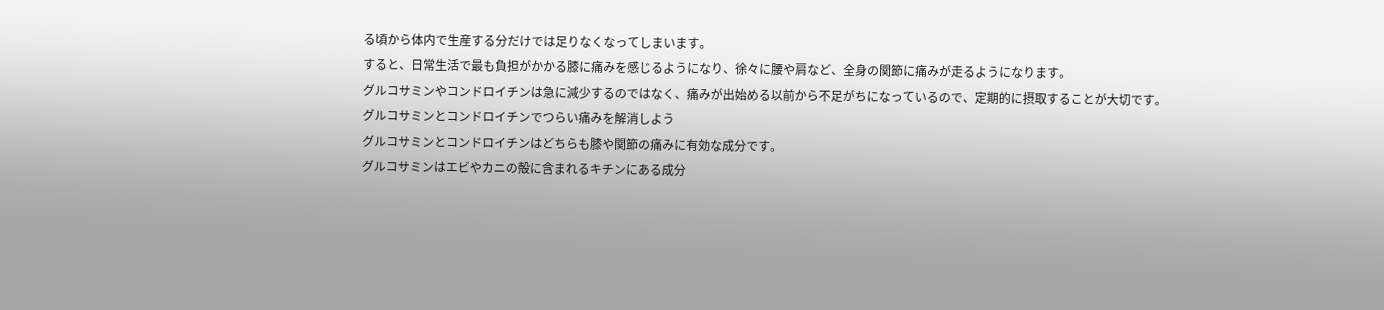る頃から体内で生産する分だけでは足りなくなってしまいます。
すると、日常生活で最も負担がかかる膝に痛みを感じるようになり、徐々に腰や肩など、全身の関節に痛みが走るようになります。
グルコサミンやコンドロイチンは急に減少するのではなく、痛みが出始める以前から不足がちになっているので、定期的に摂取することが大切です。
グルコサミンとコンドロイチンでつらい痛みを解消しよう
グルコサミンとコンドロイチンはどちらも膝や関節の痛みに有効な成分です。
グルコサミンはエビやカニの殻に含まれるキチンにある成分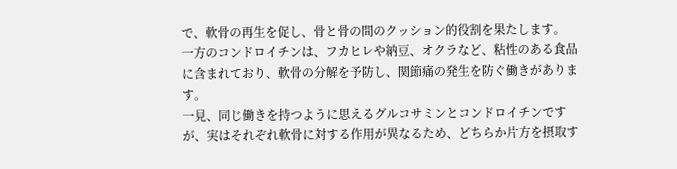で、軟骨の再生を促し、骨と骨の間のクッション的役割を果たします。
一方のコンドロイチンは、フカヒレや納豆、オクラなど、粘性のある食品に含まれており、軟骨の分解を予防し、関節痛の発生を防ぐ働きがあります。
一見、同じ働きを持つように思えるグルコサミンとコンドロイチンですが、実はそれぞれ軟骨に対する作用が異なるため、どちらか片方を摂取す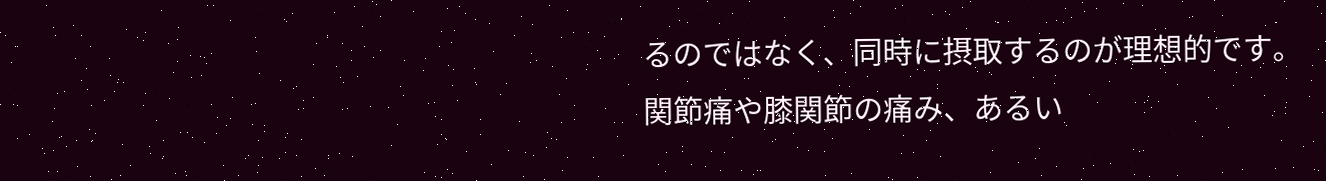るのではなく、同時に摂取するのが理想的です。
関節痛や膝関節の痛み、あるい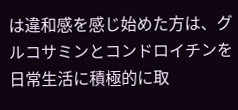は違和感を感じ始めた方は、グルコサミンとコンドロイチンを日常生活に積極的に取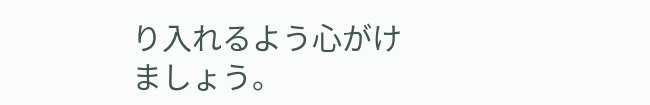り入れるよう心がけましょう。